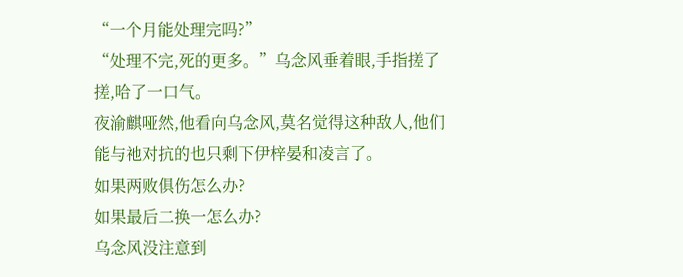“一个月能处理完吗?”
“处理不完,死的更多。”乌念风垂着眼,手指搓了搓,哈了一口气。
夜渝麒哑然,他看向乌念风,莫名觉得这种敌人,他们能与祂对抗的也只剩下伊梓晏和凌言了。
如果两败俱伤怎么办?
如果最后二换一怎么办?
乌念风没注意到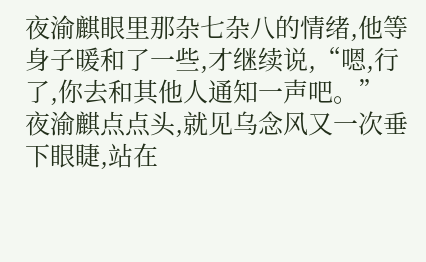夜渝麒眼里那杂七杂八的情绪,他等身子暖和了一些,才继续说,“嗯,行了,你去和其他人通知一声吧。”
夜渝麒点点头,就见乌念风又一次垂下眼睫,站在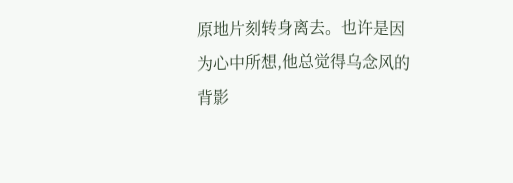原地片刻转身离去。也许是因为心中所想,他总觉得乌念风的背影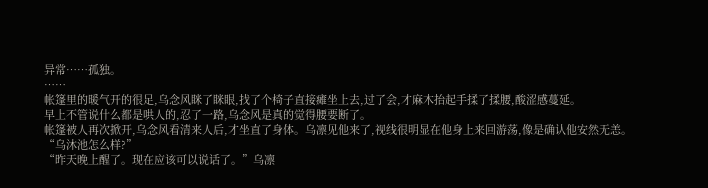异常……孤独。
……
帐篷里的暖气开的很足,乌念风眯了眯眼,找了个椅子直接瘫坐上去,过了会,才麻木抬起手揉了揉腰,酸涩感蔓延。
早上不管说什么都是哄人的,忍了一路,乌念风是真的觉得腰要断了。
帐篷被人再次掀开,乌念风看清来人后,才坐直了身体。乌凛见他来了,视线很明显在他身上来回游荡,像是确认他安然无恙。
“乌沐池怎么样?”
“昨天晚上醒了。现在应该可以说话了。”乌凛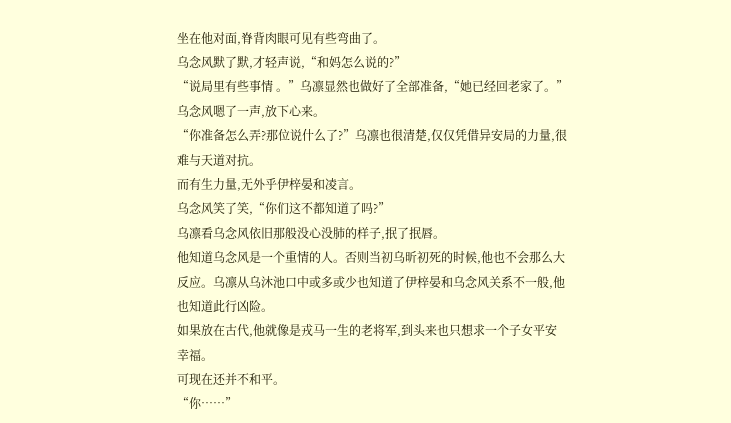坐在他对面,脊背肉眼可见有些弯曲了。
乌念风默了默,才轻声说,“和妈怎么说的?”
“说局里有些事情 。”乌凛显然也做好了全部准备,“她已经回老家了。”
乌念风嗯了一声,放下心来。
“你准备怎么弄?那位说什么了?”乌凛也很清楚,仅仅凭借异安局的力量,很难与天道对抗。
而有生力量,无外乎伊梓晏和凌言。
乌念风笑了笑,“你们这不都知道了吗?”
乌凛看乌念风依旧那般没心没肺的样子,抿了抿唇。
他知道乌念风是一个重情的人。否则当初乌昕初死的时候,他也不会那么大反应。乌凛从乌沐池口中或多或少也知道了伊梓晏和乌念风关系不一般,他也知道此行凶险。
如果放在古代,他就像是戎马一生的老将军,到头来也只想求一个子女平安幸福。
可现在还并不和平。
“你……”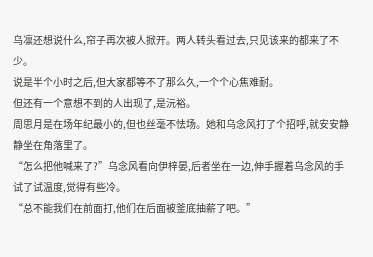乌凛还想说什么,帘子再次被人掀开。两人转头看过去,只见该来的都来了不少。
说是半个小时之后,但大家都等不了那么久,一个个心焦难耐。
但还有一个意想不到的人出现了,是沅裕。
周思月是在场年纪最小的,但也丝毫不怯场。她和乌念风打了个招呼,就安安静静坐在角落里了。
“怎么把他喊来了?”乌念风看向伊梓晏,后者坐在一边,伸手握着乌念风的手试了试温度,觉得有些冷。
“总不能我们在前面打,他们在后面被釜底抽薪了吧。”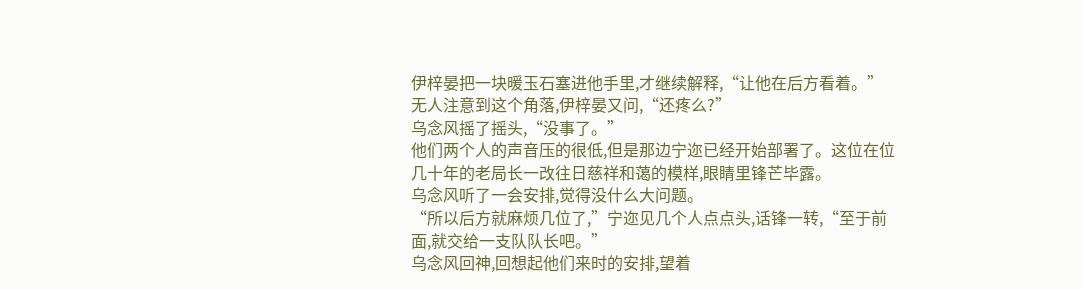伊梓晏把一块暖玉石塞进他手里,才继续解释,“让他在后方看着。”
无人注意到这个角落,伊梓晏又问,“还疼么?”
乌念风摇了摇头,“没事了。”
他们两个人的声音压的很低,但是那边宁迩已经开始部署了。这位在位几十年的老局长一改往日慈祥和蔼的模样,眼睛里锋芒毕露。
乌念风听了一会安排,觉得没什么大问题。
“所以后方就麻烦几位了,”宁迩见几个人点点头,话锋一转,“至于前面,就交给一支队队长吧。”
乌念风回神,回想起他们来时的安排,望着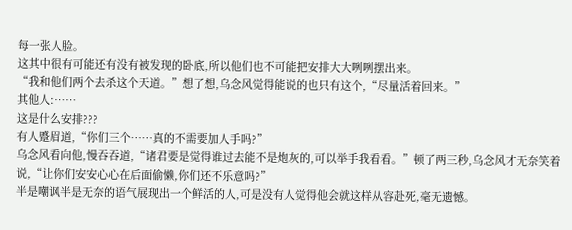每一张人脸。
这其中很有可能还有没有被发现的卧底,所以他们也不可能把安排大大咧咧摆出来。
“我和他们两个去杀这个天道。”想了想,乌念风觉得能说的也只有这个,“尽量活着回来。”
其他人:……
这是什么安排???
有人蹙眉道,“你们三个……真的不需要加人手吗?”
乌念风看向他,慢吞吞道,“诸君要是觉得谁过去能不是炮灰的,可以举手我看看。”顿了两三秒,乌念风才无奈笑着说,“让你们安安心心在后面偷懒,你们还不乐意吗?”
半是嘲讽半是无奈的语气展现出一个鲜活的人,可是没有人觉得他会就这样从容赴死,毫无遗憾。